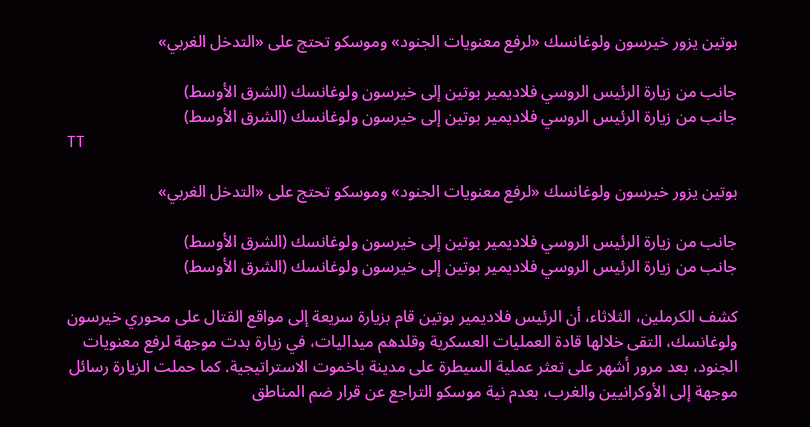بوتين يزور خيرسون ولوغانسك «لرفع معنويات الجنود» وموسكو تحتج على «التدخل الغربي»

جانب من زيارة الرئيس الروسي فلاديمير بوتين إلى خيرسون ولوغانسك (الشرق الأوسط)
جانب من زيارة الرئيس الروسي فلاديمير بوتين إلى خيرسون ولوغانسك (الشرق الأوسط)
TT

بوتين يزور خيرسون ولوغانسك «لرفع معنويات الجنود» وموسكو تحتج على «التدخل الغربي»

جانب من زيارة الرئيس الروسي فلاديمير بوتين إلى خيرسون ولوغانسك (الشرق الأوسط)
جانب من زيارة الرئيس الروسي فلاديمير بوتين إلى خيرسون ولوغانسك (الشرق الأوسط)

كشف الكرملين، الثلاثاء، أن الرئيس فلاديمير بوتين قام بزيارة سريعة إلى مواقع القتال على محوري خيرسون ولوغانسك، التقى خلالها قادة العمليات العسكرية وقلدهم ميداليات، في زيارة بدت موجهة لرفع معنويات الجنود، بعد مرور أشهر على تعثر عملية السيطرة على مدينة باخموت الاستراتيجية. كما حملت الزيارة رسائل موجهة إلى الأوكرانيين والغرب، بعدم نية موسكو التراجع عن قرار ضم المناطق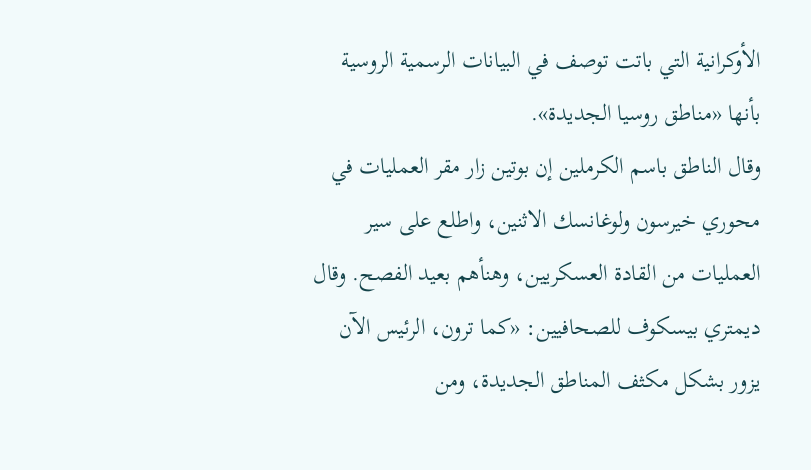الأوكرانية التي باتت توصف في البيانات الرسمية الروسية بأنها «مناطق روسيا الجديدة».
وقال الناطق باسم الكرملين إن بوتين زار مقر العمليات في محوري خيرسون ولوغانسك الاثنين، واطلع على سير العمليات من القادة العسكريين، وهنأهم بعيد الفصح. وقال ديمتري بيسكوف للصحافيين: «كما ترون، الرئيس الآن يزور بشكل مكثف المناطق الجديدة، ومن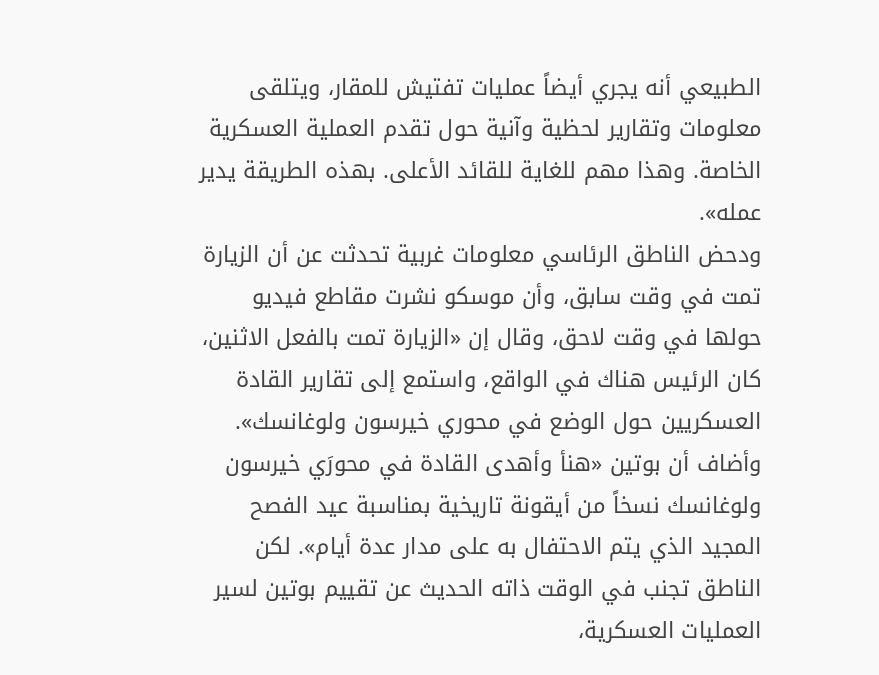الطبيعي أنه يجري أيضاً عمليات تفتيش للمقار، ويتلقى معلومات وتقارير لحظية وآنية حول تقدم العملية العسكرية الخاصة. وهذا مهم للغاية للقائد الأعلى. بهذه الطريقة يدير عمله».
ودحض الناطق الرئاسي معلومات غربية تحدثت عن أن الزيارة تمت في وقت سابق، وأن موسكو نشرت مقاطع فيديو حولها في وقت لاحق، وقال إن «الزيارة تمت بالفعل الاثنين، كان الرئيس هناك في الواقع، واستمع إلى تقارير القادة العسكريين حول الوضع في محوري خيرسون ولوغانسك». وأضاف أن بوتين «هنأ وأهدى القادة في محورَي خيرسون ولوغانسك نسخاً من أيقونة تاريخية بمناسبة عيد الفصح المجيد الذي يتم الاحتفال به على مدار عدة أيام». لكن الناطق تجنب في الوقت ذاته الحديث عن تقييم بوتين لسير العمليات العسكرية،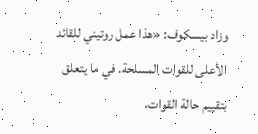وزاد بيسكوف: «هذا عمل روتيني للقائد الأعلى للقوات المسلحة. في ما يتعلق بتقييم حالة القوات،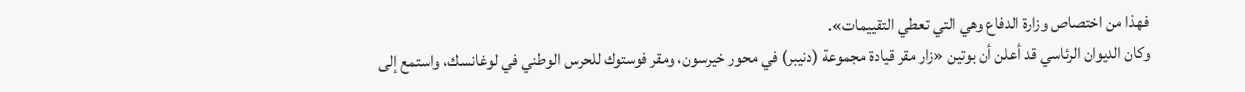فهذا من اختصاص وزارة الدفاع وهي التي تعطي التقييمات».
وكان الديوان الرئاسي قد أعلن أن بوتين «زار مقر قيادة مجموعة (دنيبر) في محور خيرسون، ومقر فوستوك للحرس الوطني في لوغانسك، واستمع إلى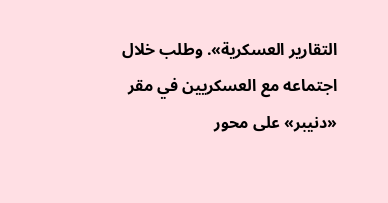التقارير العسكرية». وطلب خلال اجتماعه مع العسكريين في مقر «دنيبر» على محور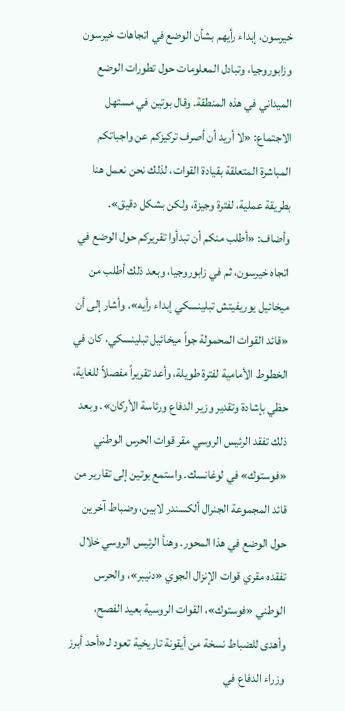خيرسون، إبداء رأيهم بشأن الوضع في اتجاهات خيرسون وزابوروجيا، وتبادل المعلومات حول تطورات الوضع الميداني في هذه المنطقة. وقال بوتين في مستهل الاجتماع: «لا أريد أن أصرف تركيزكم عن واجباتكم المباشرة المتعلقة بقيادة القوات، لذلك نحن نعمل هنا بطريقة عملية، لفترة وجيزة، ولكن بشكل دقيق».
وأضاف: «أطلب منكم أن تبدأوا تقريركم حول الوضع في اتجاه خيرسون، ثم في زابوروجيا، وبعد ذلك أطلب من ميخائيل يوريفيتش تبلينسكي إبداء رأيه». وأشار إلى أن «قائد القوات المحمولة جواً ميخائيل تبلينسكي، كان في الخطوط الأمامية لفترة طويلة، وأعد تقريراً مفصلاً للغاية، حظي بإشادة وتقدير وزير الدفاع ورئاسة الأركان». وبعد ذلك تفقد الرئيس الروسي مقر قوات الحرس الوطني «فوستوك» في لوغانسك. واستمع بوتين إلى تقارير من قائد المجموعة الجنرال ألكسندر لابين، وضباط آخرين حول الوضع في هذا المحور. وهنأ الرئيس الروسي خلال تفقده مقري قوات الإنزال الجوي «دنيبر»، والحرس الوطني «فوستوك»، القوات الروسية بعيد الفصح، وأهدى للضباط نسخة من أيقونة تاريخية تعود لـ«أحد أبرز وزراء الدفاع في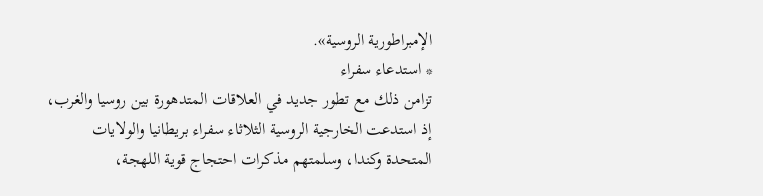الإمبراطورية الروسية».
* استدعاء سفراء
تزامن ذلك مع تطور جديد في العلاقات المتدهورة بين روسيا والغرب، إذ استدعت الخارجية الروسية الثلاثاء سفراء بريطانيا والولايات المتحدة وكندا، وسلمتهم مذكرات احتجاج قوية اللهجة،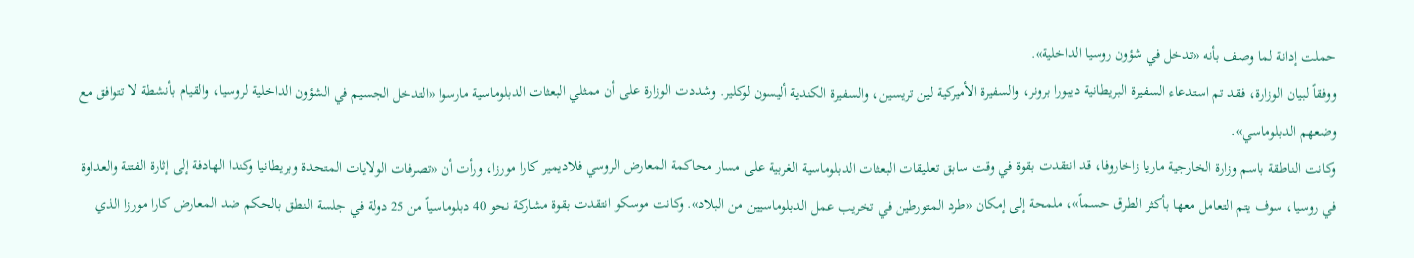حملت إدانة لما وصف بأنه «تدخل في شؤون روسيا الداخلية».
ووفقاً لبيان الوزارة، فقد تم استدعاء السفيرة البريطانية ديبورا برونر، والسفيرة الأميركية لين تريسين، والسفيرة الكندية أليسون لوكلير. وشددت الوزارة على أن ممثلي البعثات الدبلوماسية مارسوا «التدخل الجسيم في الشؤون الداخلية لروسيا، والقيام بأنشطة لا تتوافق مع وضعهم الدبلوماسي».
وكانت الناطقة باسم وزارة الخارجية ماريا زاخاروفا، قد انتقدت بقوة في وقت سابق تعليقات البعثات الدبلوماسية الغربية على مسار محاكمة المعارض الروسي فلاديمير كارا مورزا، ورأت أن «تصرفات الولايات المتحدة وبريطانيا وكندا الهادفة إلى إثارة الفتنة والعداوة في روسيا، سوف يتم التعامل معها بأكثر الطرق حسماً»، ملمحة إلى إمكان «طرد المتورطين في تخريب عمل الدبلوماسيين من البلاد». وكانت موسكو انتقدت بقوة مشاركة نحو 40 دبلوماسياً من 25 دولة في جلسة النطق بالحكم ضد المعارض كارا مورزا الذي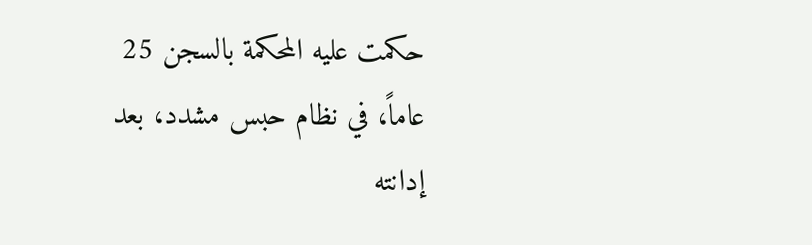حكمت عليه المحكمة بالسجن 25 عاماً، في نظام حبس مشدد، بعد إدانته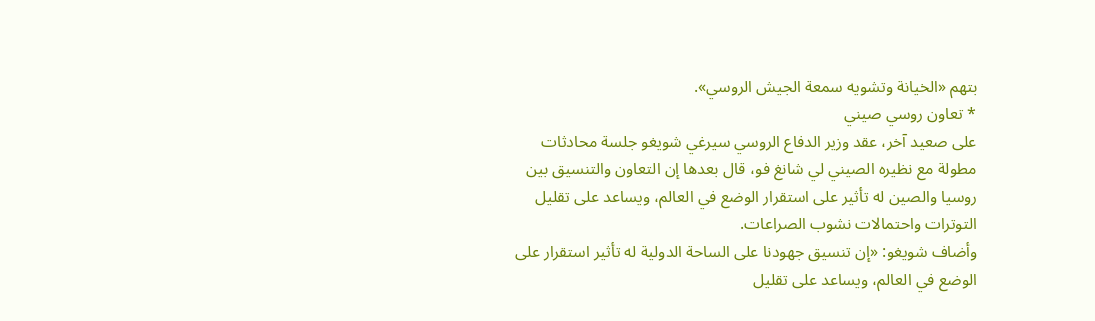بتهم «الخيانة وتشويه سمعة الجيش الروسي».
* تعاون روسي صيني
على صعيد آخر، عقد وزير الدفاع الروسي سيرغي شويغو جلسة محادثات مطولة مع نظيره الصيني لي شانغ فو، قال بعدها إن التعاون والتنسيق بين روسيا والصين له تأثير على استقرار الوضع في العالم، ويساعد على تقليل التوترات واحتمالات نشوب الصراعات.
وأضاف شويغو: «إن تنسيق جهودنا على الساحة الدولية له تأثير استقرار على الوضع في العالم، ويساعد على تقليل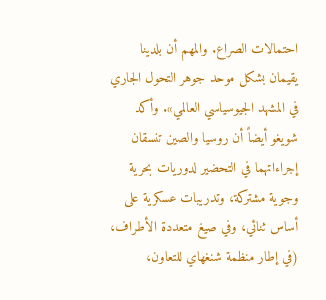احتمالات الصراع. والمهم أن بلدينا يقيمان بشكل موحد جوهر التحول الجاري في المشهد الجيوسياسي العالمي». وأكد شويغو أيضاً أن روسيا والصين تنسقان إجراءاتهما في التحضير لدوريات بحرية وجوية مشتركة، وتدريبات عسكرية على أساس ثنائي، وفي صيغ متعددة الأطراف، (في إطار منظمة شنغهاي للتعاون،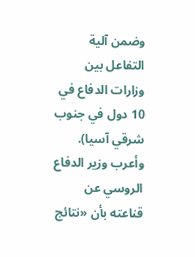وضمن آلية التفاعل بين وزارات الدفاع في 10 دول في جنوب شرقي آسيا). وأعرب وزير الدفاع الروسي عن قناعته بأن «نتائج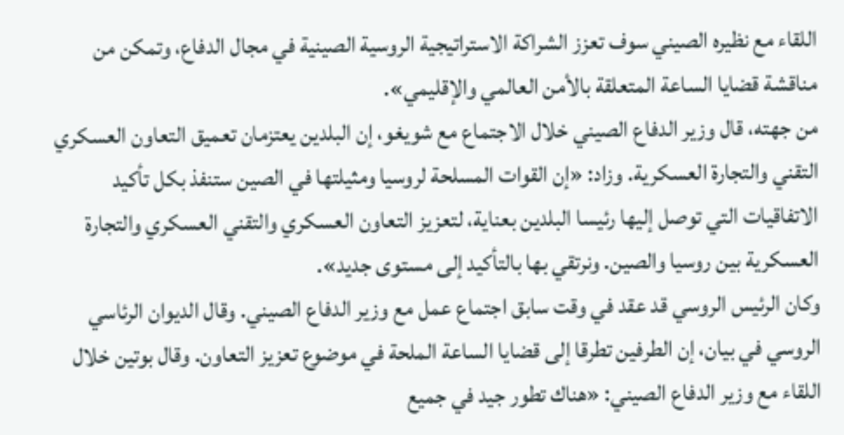اللقاء مع نظيره الصيني سوف تعزز الشراكة الاستراتيجية الروسية الصينية في مجال الدفاع، وتمكن من مناقشة قضايا الساعة المتعلقة بالأمن العالمي والإقليمي».
من جهته، قال وزير الدفاع الصيني خلال الاجتماع مع شويغو، إن البلدين يعتزمان تعميق التعاون العسكري التقني والتجارة العسكرية. وزاد: «إن القوات المسلحة لروسيا ومثيلتها في الصين ستنفذ بكل تأكيد الاتفاقيات التي توصل إليها رئيسا البلدين بعناية، لتعزيز التعاون العسكري والتقني العسكري والتجارة العسكرية بين روسيا والصين. ونرتقي بها بالتأكيد إلى مستوى جديد».
وكان الرئيس الروسي قد عقد في وقت سابق اجتماع عمل مع وزير الدفاع الصيني. وقال الديوان الرئاسي الروسي في بيان، إن الطرفين تطرقا إلى قضايا الساعة الملحة في موضوع تعزيز التعاون. وقال بوتين خلال اللقاء مع وزير الدفاع الصيني: «هناك تطور جيد في جميع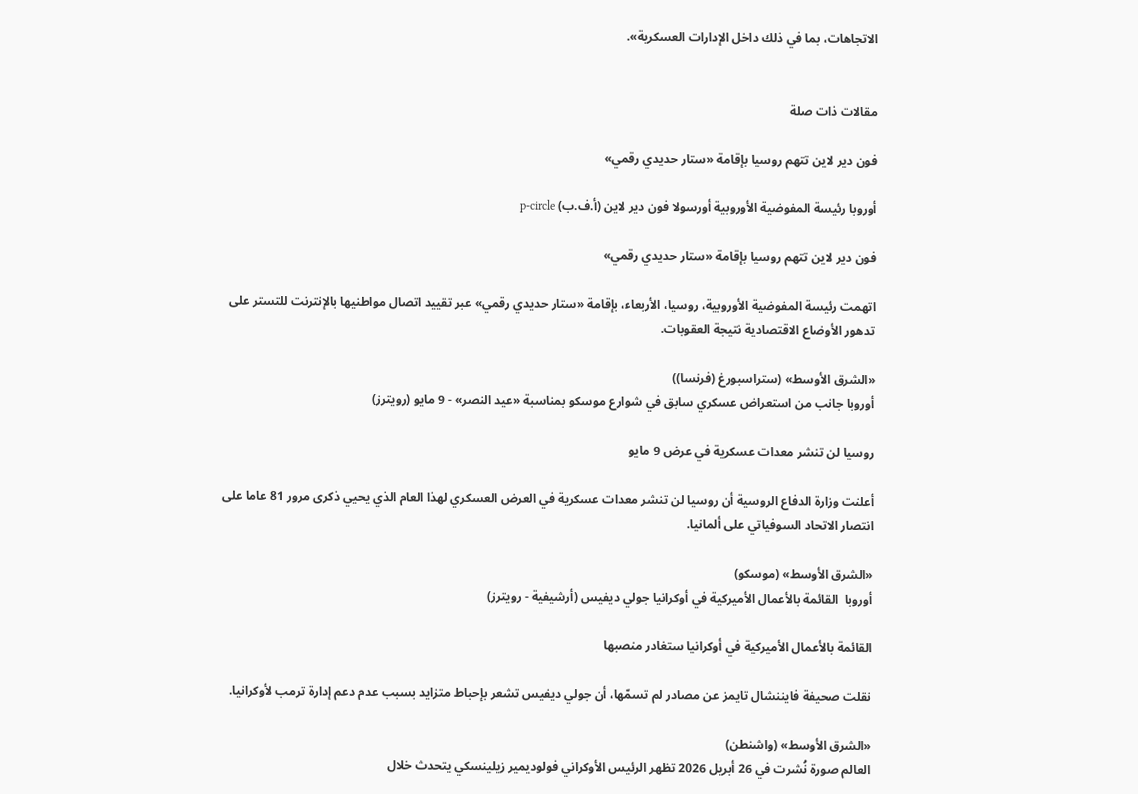الاتجاهات، بما في ذلك داخل الإدارات العسكرية».


مقالات ذات صلة

فون دير لاين تتهم روسيا بإقامة «ستار حديدي رقمي»

أوروبا رئيسة المفوضية الأوروبية أورسولا فون دير لاين (أ.ف.ب) p-circle

فون دير لاين تتهم روسيا بإقامة «ستار حديدي رقمي»

اتهمت رئيسة المفوضية الأوروبية، روسيا، الأربعاء، بإقامة «ستار حديدي رقمي» عبر تقييد اتصال مواطنيها بالإنترنت للتستر على تدهور الأوضاع الاقتصادية نتيجة العقوبات.

«الشرق الأوسط» (ستراسبورغ (فرنسا))
أوروبا جانب من استعراض عسكري سابق في شوارع موسكو بمناسبة «عيد النصر» - 9 مايو (رويترز)

روسيا لن تنشر معدات عسكرية في عرض 9 مايو

أعلنت وزارة الدفاع الروسية أن روسيا لن تنشر معدات عسكرية في العرض العسكري لهذا العام الذي يحيي ذكرى مرور 81 عاما على انتصار الاتحاد السوفياتي على ألمانيا.

«الشرق الأوسط» (موسكو)
أوروبا  القائمة بالأعمال الأميركية في أوكرانيا جولي ديفيس (أرشيفية - رويترز)

القائمة بالأعمال الأميركية في أوكرانيا ستغادر منصبها

نقلت صحيفة فايننشال تايمز عن مصادر لم تسمّها، أن جولي ديفيس تشعر بإحباط متزايد بسبب عدم دعم إدارة ترمب لأوكرانيا.

«الشرق الأوسط» (واشنطن)
العالم صورة نُشرت في 26 أبريل 2026 تظهر الرئيس الأوكراني فولوديمير زيلينسكي يتحدث خلال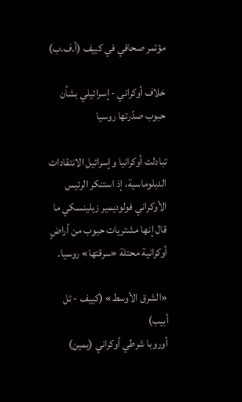مؤتمر صحافي في كييف (أ.ف.ب)

خلاف أوكراني - إسرائيلي بشأن حبوب صدّرتها روسيا

تبادلت أوكرانيا وإسرائيل الانتقادات الدبلوماسية، إذ استنكر الرئيس الأوكراني فولوديمير زيلينسكي ما قال إنها مشتريات حبوب من أراضٍ أوكرانية محتلة «سرقتها» روسيا.

«الشرق الأوسط» (كييف - تل أبيب)
أوروبا شرطي أوكراني (يمين)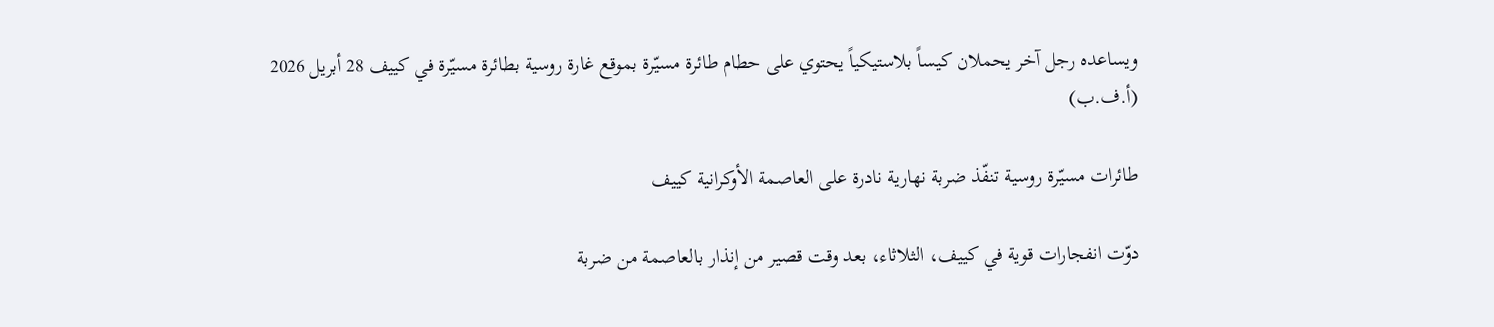ويساعده رجل آخر يحملان كيساً بلاستيكياً يحتوي على حطام طائرة مسيّرة بموقع غارة روسية بطائرة مسيّرة في كييف 28 أبريل 2026 (أ.ف.ب)

طائرات مسيّرة روسية تنفّذ ضربة نهارية نادرة على العاصمة الأوكرانية كييف

دوّت انفجارات قوية في كييف، الثلاثاء، بعد وقت قصير من إنذار بالعاصمة من ضربة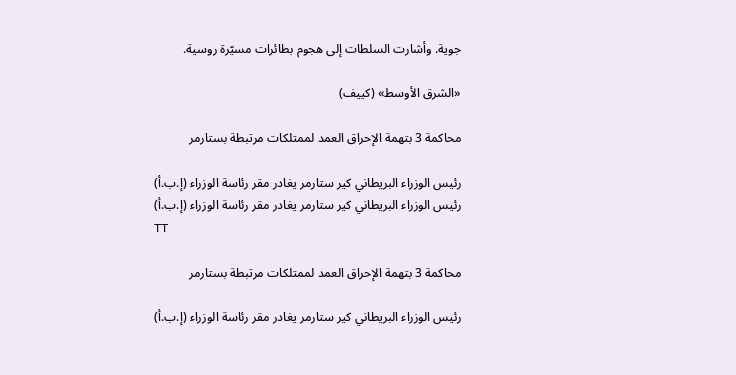جوية. وأشارت السلطات إلى هجوم بطائرات مسيّرة روسية.

«الشرق الأوسط» (كييف)

محاكمة 3 بتهمة الإحراق العمد لممتلكات مرتبطة بستارمر

رئيس الوزراء البريطاني كير ستارمر يغادر مقر رئاسة الوزراء (إ.ب.أ)
رئيس الوزراء البريطاني كير ستارمر يغادر مقر رئاسة الوزراء (إ.ب.أ)
TT

محاكمة 3 بتهمة الإحراق العمد لممتلكات مرتبطة بستارمر

رئيس الوزراء البريطاني كير ستارمر يغادر مقر رئاسة الوزراء (إ.ب.أ)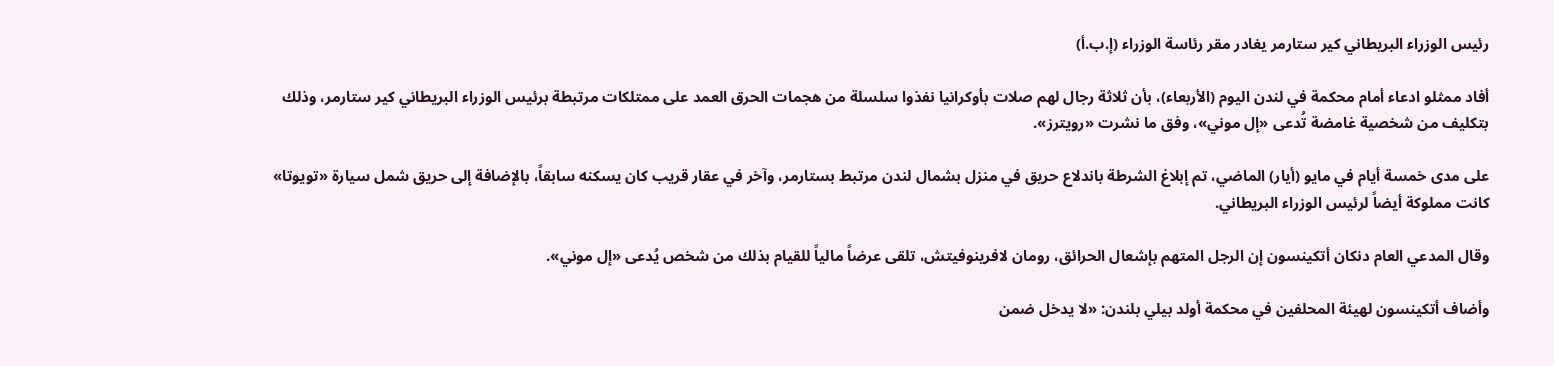رئيس الوزراء البريطاني كير ستارمر يغادر مقر رئاسة الوزراء (إ.ب.أ)

أفاد ‌ممثلو ادعاء أمام محكمة في لندن اليوم (الأربعاء)، بأن ثلاثة رجال لهم صلات بأوكرانيا نفذوا سلسلة من هجمات الحرق العمد على ممتلكات مرتبطة برئيس الوزراء البريطاني كير ستارمر، وذلك بتكليف من شخصية غامضة تُدعى «إل موني»، وفق ما نشرت «رويترز».

على مدى خمسة أيام في مايو (أيار) الماضي، تم إبلاغ الشرطة باندلاع حريق في منزل بشمال لندن مرتبط بستارمر، وآخر في عقار قريب كان يسكنه ‌سابقاً، بالإضافة ‌إلى حريق شمل سيارة «تويوتا» كانت مملوكة أيضاً لرئيس الوزراء البريطاني.

وقال المدعي العام دنكان أتكينسون إن الرجل المتهم بإشعال الحرائق، رومان لافرينوفيتش، تلقى عرضاً مالياً للقيام بذلك من شخص يُدعى «إل موني».

وأضاف أتكينسون لهيئة المحلفين في محكمة أولد بيلي بلندن: «لا يدخل ضمن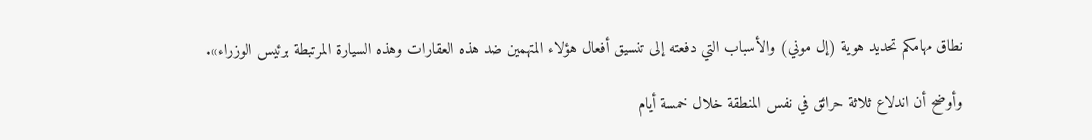نطاق مهامكم تحديد هوية (إل موني) والأسباب التي دفعته إلى تنسيق أفعال هؤلاء المتهمين ‌ضد هذه العقارات ‌وهذه السيارة المرتبطة برئيس الوزراء».

وأوضح أن اندلاع ثلاثة حرائق ‌في نفس المنطقة خلال خمسة أيام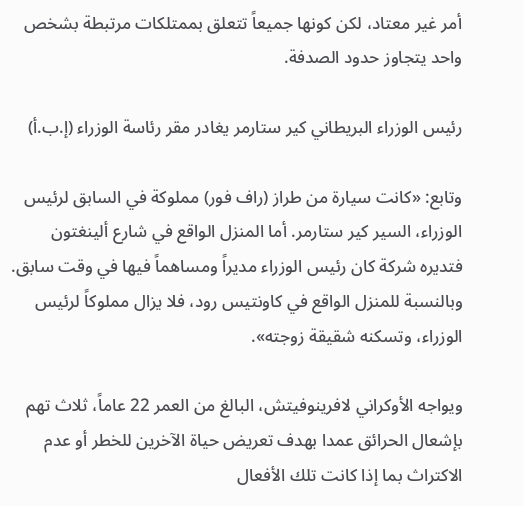أمر ‌غير معتاد، لكن كونها جميعاً تتعلق بممتلكات مرتبطة بشخص واحد يتجاوز حدود الصدفة.

رئيس الوزراء البريطاني كير ستارمر يغادر مقر رئاسة الوزراء (إ.ب.أ)

وتابع: «كانت سيارة من طراز (راف فور) مملوكة في السابق لرئيس الوزراء، ‌السير كير ستارمر. أما المنزل الواقع في شارع ألينغتون فتديره شركة كان رئيس الوزراء مديراً ومساهماً فيها في وقت سابق. وبالنسبة للمنزل الواقع في كاونتيس رود، فلا يزال مملوكاً لرئيس الوزراء، وتسكنه شقيقة زوجته».

ويواجه الأوكراني لافرينوفيتش، البالغ من العمر 22 عاماً، ثلاث تهم بإشعال الحرائق عمدا بهدف تعريض حياة الآخرين للخطر أو عدم الاكتراث بما إذا كانت تلك الأفعال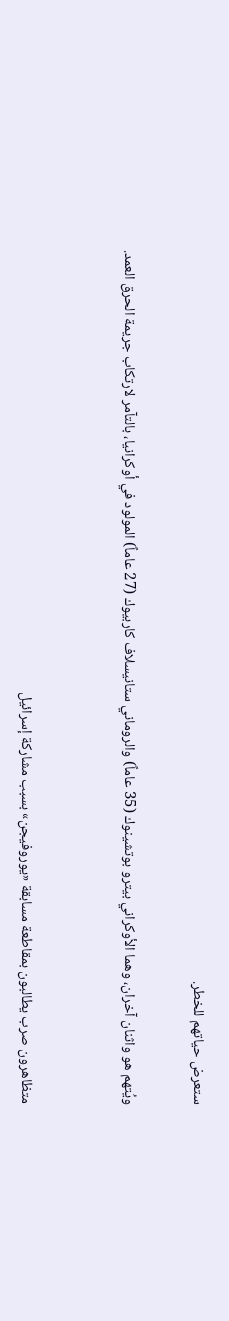ستعرض حياتهم للخطر.

ويُتهم هو واثنان آخران، وهما الأوكراني بيترو بوتشينوك (35 عاماً) والروماني ستانيسلاف كاربيوك (27 عاماً) المولود في أوكرانيا، بالتآمر لارتكاب جريمة الحرق العمد.


متظاهرون صرب يطالبون بمقاطعة مسابقة «يوروفيجن» بسبب مشاركة إسرائيل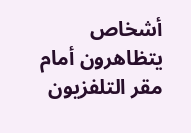أشخاص يتظاهرون أمام مقر التلفزيون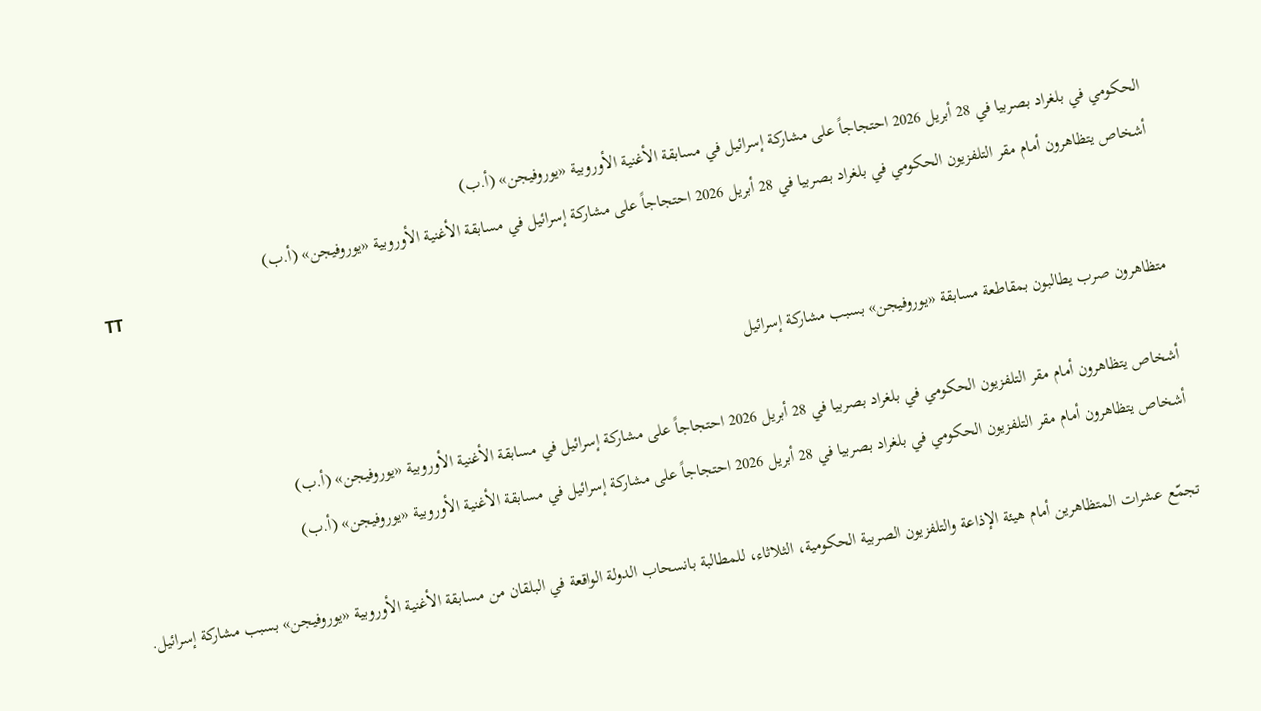الحكومي في بلغراد بصربيا في 28 أبريل 2026 احتجاجاً على مشاركة إسرائيل في مسابقة الأغنية الأوروبية «يوروفيجن» (أ.ب)
أشخاص يتظاهرون أمام مقر التلفزيون الحكومي في بلغراد بصربيا في 28 أبريل 2026 احتجاجاً على مشاركة إسرائيل في مسابقة الأغنية الأوروبية «يوروفيجن» (أ.ب)
TT

متظاهرون صرب يطالبون بمقاطعة مسابقة «يوروفيجن» بسبب مشاركة إسرائيل

أشخاص يتظاهرون أمام مقر التلفزيون الحكومي في بلغراد بصربيا في 28 أبريل 2026 احتجاجاً على مشاركة إسرائيل في مسابقة الأغنية الأوروبية «يوروفيجن» (أ.ب)
أشخاص يتظاهرون أمام مقر التلفزيون الحكومي في بلغراد بصربيا في 28 أبريل 2026 احتجاجاً على مشاركة إسرائيل في مسابقة الأغنية الأوروبية «يوروفيجن» (أ.ب)

تجمّع عشرات المتظاهرين أمام هيئة الإذاعة والتلفزيون الصربية الحكومية، الثلاثاء، للمطالبة بانسحاب الدولة الواقعة في البلقان من مسابقة الأغنية الأوروبية «يوروفيجن» بسبب مشاركة إسرائيل.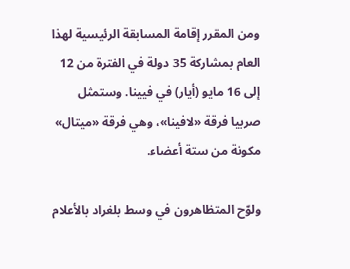ومن المقرر إقامة المسابقة الرئيسية لهذا العام بمشاركة 35 دولة في الفترة من 12 إلى 16 مايو (أيار) في فيينا. وستمثل صربيا فرقة «لافينا»، وهي فرقة «ميتال» مكونة من ستة أعضاء.

ولوّح المتظاهرون في وسط بلغراد بالأعلام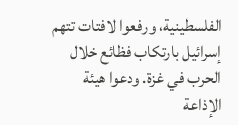الفلسطينية، ورفعوا لافتات تتهم إسرائيل بارتكاب فظائع خلال الحرب في غزة. ودعوا هيئة الإذاعة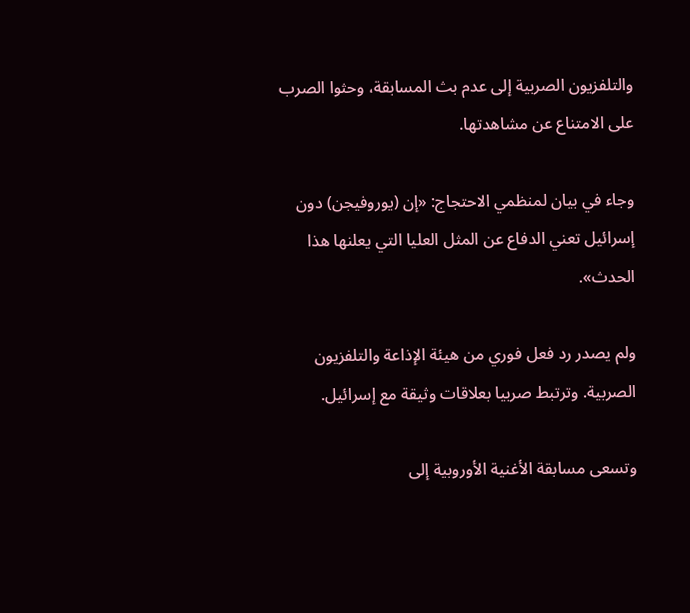والتلفزيون الصربية إلى عدم بث المسابقة، وحثوا الصرب على الامتناع عن مشاهدتها.

وجاء في بيان لمنظمي الاحتجاج: «إن (يوروفيجن) دون إسرائيل تعني الدفاع عن المثل العليا التي يعلنها هذا الحدث».

ولم يصدر رد فعل فوري من هيئة الإذاعة والتلفزيون الصربية. وترتبط صربيا بعلاقات وثيقة مع إسرائيل.

وتسعى مسابقة الأغنية الأوروبية إلى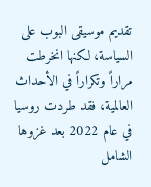تقديم موسيقى البوب على السياسة، لكنها انخرطت مراراً وتكراراً في الأحداث العالمية، فقد طردت روسيا في عام 2022 بعد غزوها الشامل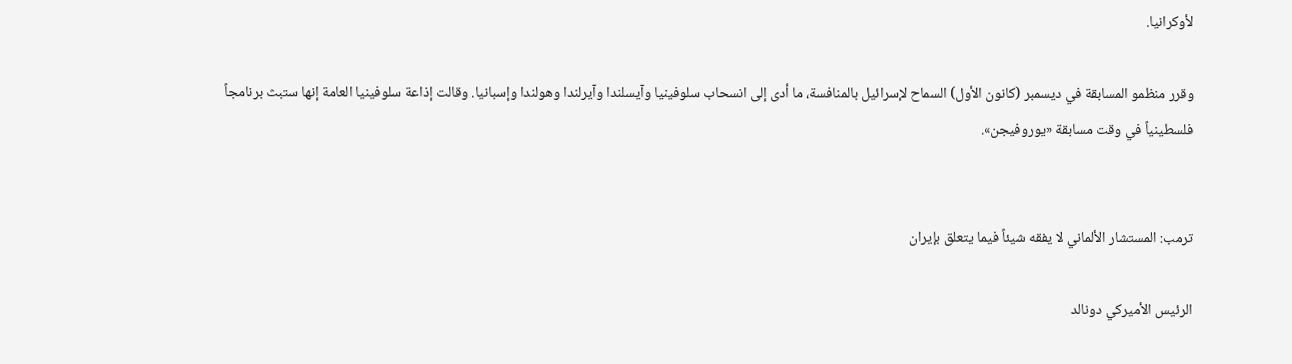لأوكرانيا.

وقرر منظمو المسابقة في ديسمبر (كانون الأول) السماح لإسرائيل بالمنافسة، ما أدى إلى انسحاب سلوفينيا وآيسلندا وآيرلندا وهولندا وإسبانيا. وقالت إذاعة سلوفينيا العامة إنها ستبث برنامجاً فلسطينياً في وقت مسابقة «يوروفيجن».


ترمب: المستشار الألماني لا يفقه شيئاً فيما يتعلق بإيران

الرئيس الأميركي دونالد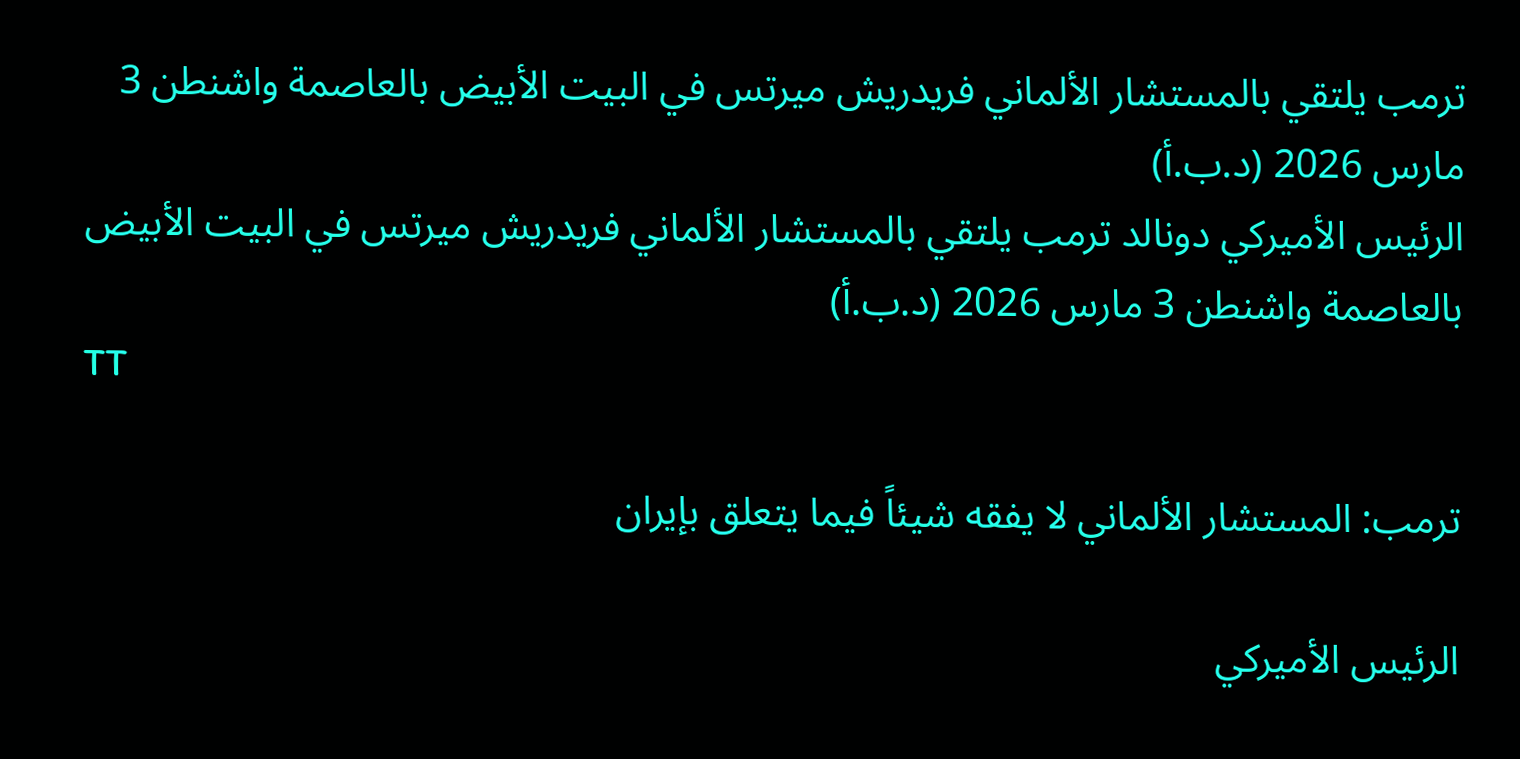ترمب يلتقي بالمستشار الألماني فريدريش ميرتس في البيت الأبيض بالعاصمة واشنطن 3 مارس 2026 (د.ب.أ)
الرئيس الأميركي دونالد ترمب يلتقي بالمستشار الألماني فريدريش ميرتس في البيت الأبيض بالعاصمة واشنطن 3 مارس 2026 (د.ب.أ)
TT

ترمب: المستشار الألماني لا يفقه شيئاً فيما يتعلق بإيران

الرئيس الأميركي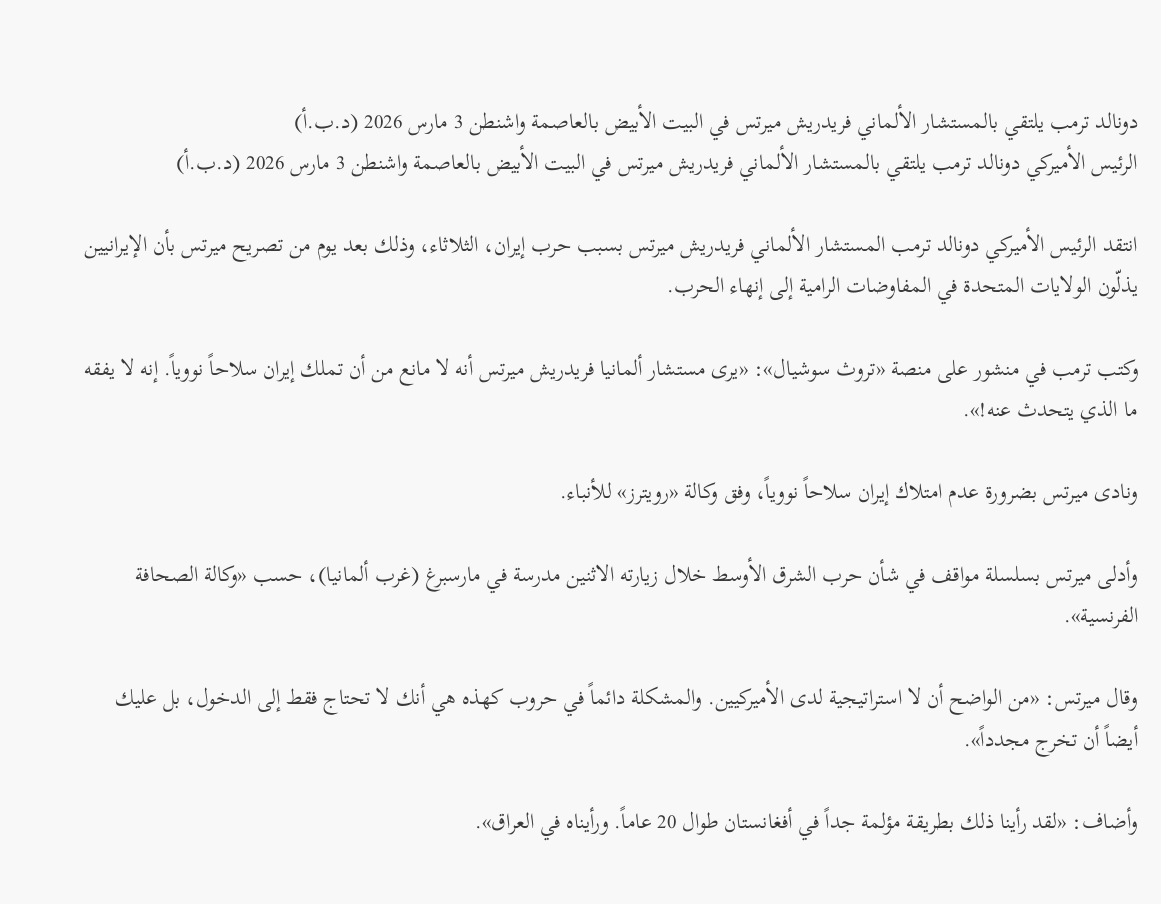دونالد ترمب يلتقي بالمستشار الألماني فريدريش ميرتس في البيت الأبيض بالعاصمة واشنطن 3 مارس 2026 (د.ب.أ)
الرئيس الأميركي دونالد ترمب يلتقي بالمستشار الألماني فريدريش ميرتس في البيت الأبيض بالعاصمة واشنطن 3 مارس 2026 (د.ب.أ)

انتقد الرئيس الأميركي دونالد ترمب المستشار الألماني فريدريش ميرتس بسبب حرب إيران، الثلاثاء، وذلك بعد يوم من تصريح ميرتس بأن الإيرانيين يذلّون الولايات المتحدة في المفاوضات الرامية إلى إنهاء الحرب.

وكتب ترمب في منشور على منصة «تروث سوشيال»: «يرى مستشار ألمانيا فريدريش ميرتس أنه لا مانع من أن تملك إيران سلاحاً نووياً. إنه لا يفقه ما الذي يتحدث عنه!».

ونادى ميرتس بضرورة عدم امتلاك إيران سلاحاً نووياً، وفق وكالة «رويترز» للأنباء.

وأدلى ميرتس بسلسلة مواقف في شأن حرب الشرق الأوسط خلال زيارته الاثنين مدرسة في مارسبرغ (غرب ألمانيا)، حسب «وكالة الصحافة الفرنسية».

وقال ميرتس: «من الواضح أن لا استراتيجية لدى الأميركيين. والمشكلة دائماً في حروب كهذه هي أنك لا تحتاج فقط إلى الدخول، بل عليك أيضاً أن تخرج مجدداً».

وأضاف: «لقد رأينا ذلك بطريقة مؤلمة جداً في أفغانستان طوال 20 عاماً. ورأيناه في العراق».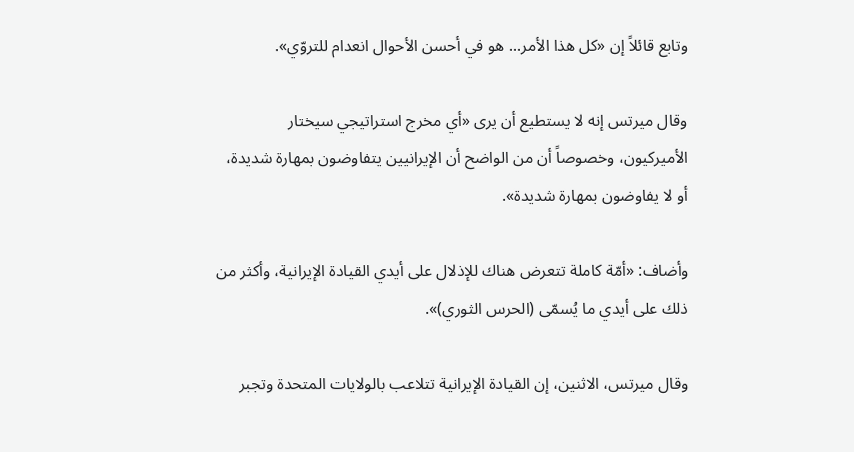وتابع قائلاً إن «كل هذا الأمر... هو في أحسن الأحوال انعدام للتروّي».

وقال ميرتس إنه لا يستطيع أن يرى «أي مخرج استراتيجي سيختار الأميركيون، وخصوصاً أن من الواضح أن الإيرانيين يتفاوضون بمهارة شديدة، أو لا يفاوضون بمهارة شديدة».

وأضاف: «أمّة كاملة تتعرض هناك للإذلال على أيدي القيادة الإيرانية، وأكثر من ذلك على أيدي ما يُسمّى (الحرس الثوري)».

وقال ميرتس، الاثنين، إن القيادة الإيرانية تتلاعب بالولايات المتحدة وتجبر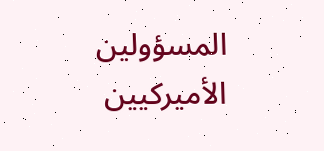المسؤولين الأميركيين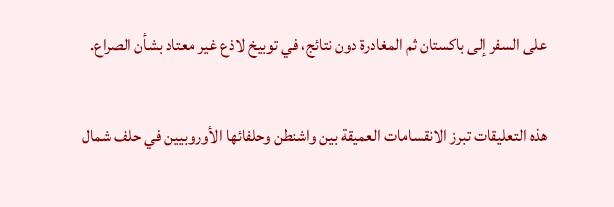على السفر إلى باكستان ثم المغادرة دون نتائج، في توبيخ لاذع غير معتاد بشأن الصراع.

هذه التعليقات تبرز الانقسامات العميقة بين واشنطن وحلفائها الأوروبيين في حلف شمال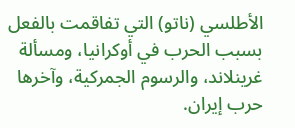الأطلسي (ناتو) التي تفاقمت بالفعل بسبب الحرب في أوكرانيا، ومسألة غرينلاند، والرسوم الجمركية، وآخرها حرب إيران.